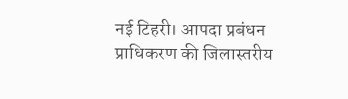नई टिहरी। आपदा प्रबंधन प्राधिकरण की जिलास्तरीय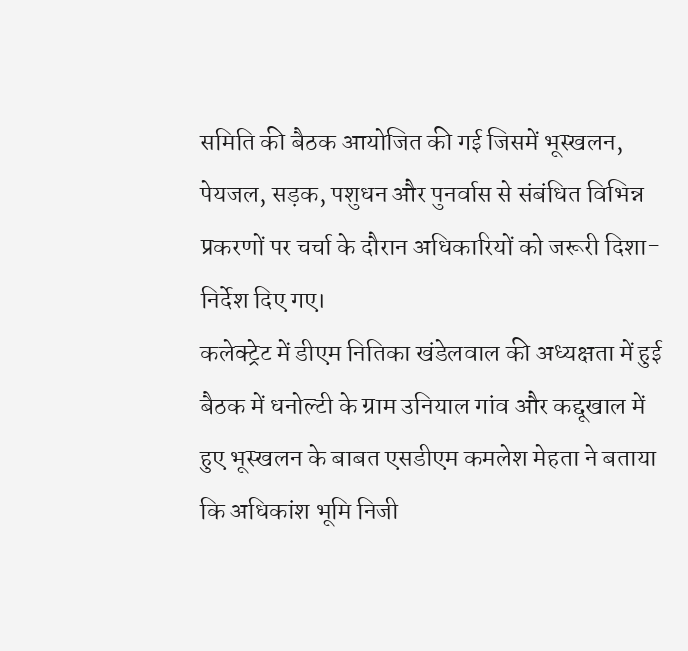समिति की बैठक आयोजित की गई जिसमें भूस्खलन, पेयजल, सड़क, पशुधन और पुनर्वास से संबंधित विभिन्न प्रकरणों पर चर्चा के दौरान अधिकारियों को जरूरी दिशा-निर्देश दिए गए।
कलेक्ट्रेट में डीएम नितिका खंडेलवाल की अध्यक्षता में हुई बैठक में धनोल्टी के ग्राम उनियाल गांव और कद्दूखाल में हुए भूस्खलन के बाबत एसडीएम कमलेश मेहता ने बताया कि अधिकांश भूमि निजी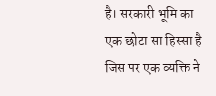है। सरकारी भूमि का एक छोटा सा हिस्सा है जिस पर एक व्यक्ति ने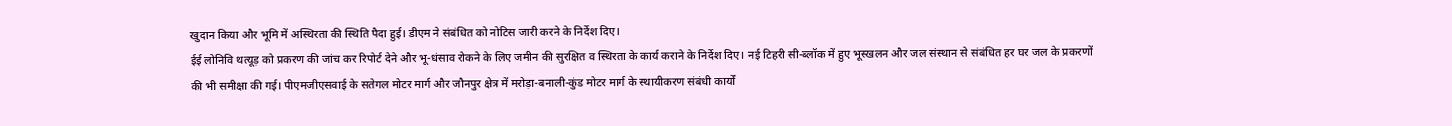खुदान किया और भूमि में अस्थिरता की स्थिति पैदा हुई। डीएम ने संबंधित को नोटिस जारी करने के निर्देश दिए।
ईई लोनिवि थत्यूड़ को प्रकरण की जांच कर रिपोर्ट देने और भू-धंसाव रोकने के लिए जमीन की सुरक्षित व स्थिरता के कार्य कराने के निर्देश दिए। नई टिहरी सी-ब्लॉक में हुए भूस्खलन और जल संस्थान से संबंधित हर घर जल के प्रकरणों की भी समीक्षा की गई। पीएमजीएसवाई के सतेगल मोटर मार्ग और जौनपुर क्षेत्र में मरोड़ा-बनाली-कुंड मोटर मार्ग के स्थायीकरण संबंधी कार्यों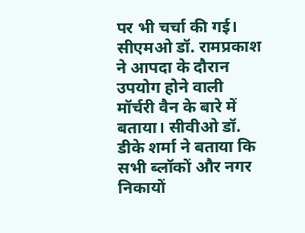पर भी चर्चा की गई।
सीएमओ डॉ. रामप्रकाश ने आपदा के दौरान उपयोग होने वाली मॉर्चरी वैन के बारे में बताया। सीवीओ डॉ. डीके शर्मा ने बताया कि सभी ब्लॉकों और नगर निकायों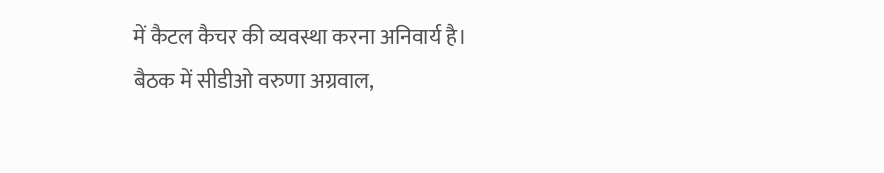में कैटल कैचर की व्यवस्था करना अनिवार्य है। बैठक में सीडीओ वरुणा अग्रवाल,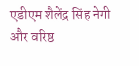एडीएम शैलेंद्र सिंह नेगी और वरिष्ठ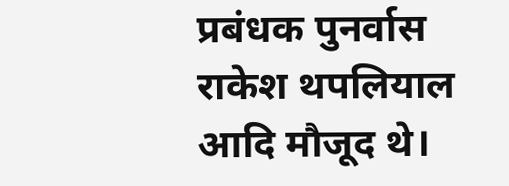प्रबंधक पुनर्वास राकेश थपलियाल आदि मौजूद थे।